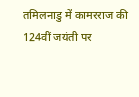तमिलनाडु में कामरराज की 124वीं जयंती पर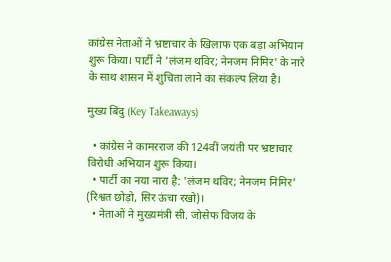कांग्रेस नेताओं ने भ्रष्टाचार के खिलाफ एक बड़ा अभियान शुरू किया। पार्टी ने 'लंजम थविर; नेनजम निमिर' के नारे के साथ शासन में शुचिता लाने का संकल्प लिया है।

मुख्य बिंदु (Key Takeaways)

  • कांग्रेस ने कामरराज की 124वीं जयंती पर भ्रष्टाचार विरोधी अभियान शुरू किया।
  • पार्टी का नया नारा है: 'लंजम थविर; नेनजम निमिर' (रिश्वत छोड़ो, सिर ऊंचा रखो)।
  • नेताओं ने मुख्यमंत्री सी. जोसेफ विजय के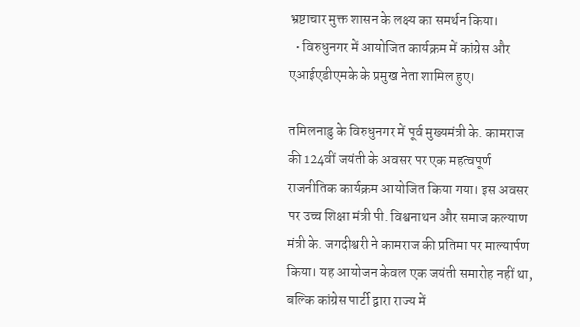भ्रष्टाचार मुक्त शासन के लक्ष्य का समर्थन किया।
  • विरुधुनगर में आयोजित कार्यक्रम में कांग्रेस और एआईएडीएमके के प्रमुख नेता शामिल हुए।

तमिलनाडु के विरुधुनगर में पूर्व मुख्यमंत्री के. कामराज की 124वीं जयंती के अवसर पर एक महत्वपूर्ण राजनीतिक कार्यक्रम आयोजित किया गया। इस अवसर पर उच्च शिक्षा मंत्री पी. विश्वनाथन और समाज कल्याण मंत्री के. जगदीश्वरी ने कामराज की प्रतिमा पर माल्यार्पण किया। यह आयोजन केवल एक जयंती समारोह नहीं था, बल्कि कांग्रेस पार्टी द्वारा राज्य में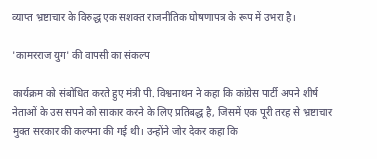व्याप्त भ्रष्टाचार के विरुद्ध एक सशक्त राजनीतिक घोषणापत्र के रूप में उभरा है।

'कामरराज युग' की वापसी का संकल्प

कार्यक्रम को संबोधित करते हुए मंत्री पी. विश्वनाथन ने कहा कि कांग्रेस पार्टी अपने शीर्ष नेताओं के उस सपने को साकार करने के लिए प्रतिबद्ध है, जिसमें एक पूरी तरह से भ्रष्टाचार मुक्त सरकार की कल्पना की गई थी। उन्होंने जोर देकर कहा कि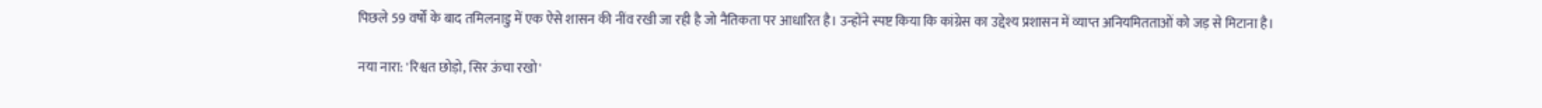पिछले 59 वर्षों के बाद तमिलनाडु में एक ऐसे शासन की नींव रखी जा रही है जो नैतिकता पर आधारित है। उन्होंने स्पष्ट किया कि कांग्रेस का उद्देश्य प्रशासन में व्याप्त अनियमितताओं को जड़ से मिटाना है।

नया नारा: 'रिश्वत छोड़ो, सिर ऊंचा रखो'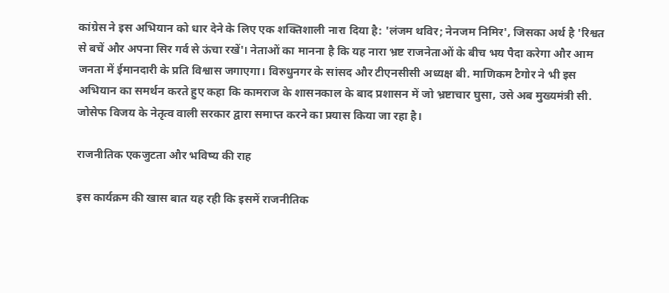कांग्रेस ने इस अभियान को धार देने के लिए एक शक्तिशाली नारा दिया है: 'लंजम थविर; नेनजम निमिर', जिसका अर्थ है 'रिश्वत से बचें और अपना सिर गर्व से ऊंचा रखें'। नेताओं का मानना है कि यह नारा भ्रष्ट राजनेताओं के बीच भय पैदा करेगा और आम जनता में ईमानदारी के प्रति विश्वास जगाएगा। विरुधुनगर के सांसद और टीएनसीसी अध्यक्ष बी. माणिकम टैगोर ने भी इस अभियान का समर्थन करते हुए कहा कि कामराज के शासनकाल के बाद प्रशासन में जो भ्रष्टाचार घुसा, उसे अब मुख्यमंत्री सी. जोसेफ विजय के नेतृत्व वाली सरकार द्वारा समाप्त करने का प्रयास किया जा रहा है।

राजनीतिक एकजुटता और भविष्य की राह

इस कार्यक्रम की खास बात यह रही कि इसमें राजनीतिक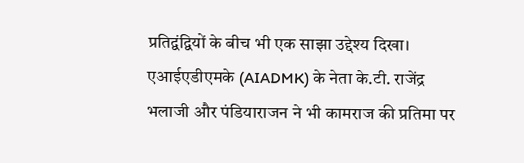प्रतिद्वंद्वियों के बीच भी एक साझा उद्देश्य दिखा। एआईएडीएमके (AIADMK) के नेता के.टी. राजेंद्र भलाजी और पंडियाराजन ने भी कामराज की प्रतिमा पर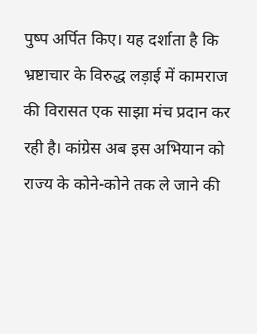पुष्प अर्पित किए। यह दर्शाता है कि भ्रष्टाचार के विरुद्ध लड़ाई में कामराज की विरासत एक साझा मंच प्रदान कर रही है। कांग्रेस अब इस अभियान को राज्य के कोने-कोने तक ले जाने की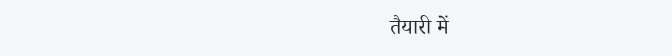तैयारी में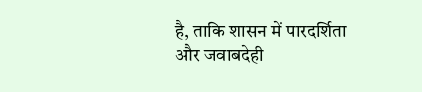है, ताकि शासन में पारदर्शिता और जवाबदेही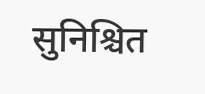सुनिश्चित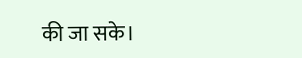की जा सके।